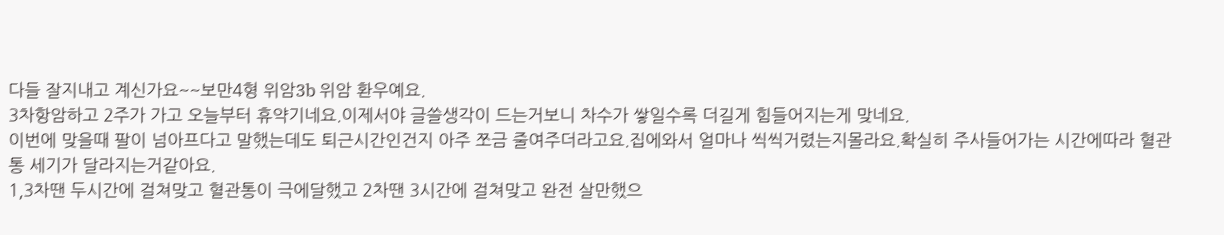다들 잘지내고 계신가요~~보만4형 위암3b 위암 환우예요.
3차항암하고 2주가 가고 오늘부터 휴약기네요.이제서야 글쓸생각이 드는거보니 차수가 쌓일수록 더길게 힘들어지는게 맞네요.
이번에 맞을때 팔이 넘아프다고 말했는데도 퇴근시간인건지 아주 쪼금 줄여주더라고요.집에와서 얼마나 씩씩거렸는지몰라요.확실히 주사들어가는 시간에따라 혈관통 세기가 달라지는거같아요.
1,3차땐 두시간에 걸쳐맞고 혈관통이 극에달했고 2차땐 3시간에 걸쳐맞고 완전 살만했으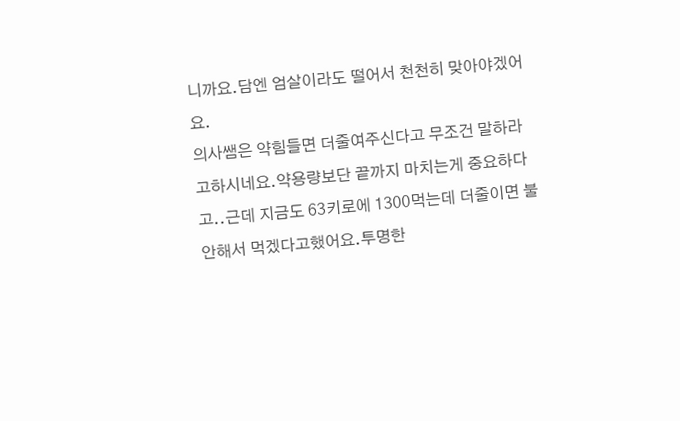니까요.담엔 엄살이라도 떨어서 천천히 맞아야겠어요.
의사쌤은 약힘들면 더줄여주신다고 무조건 말하라고하시네요.약용량보단 끝까지 마치는게 중요하다고..근데 지금도 63키로에 1300먹는데 더줄이면 불안해서 먹겠다고했어요.투명한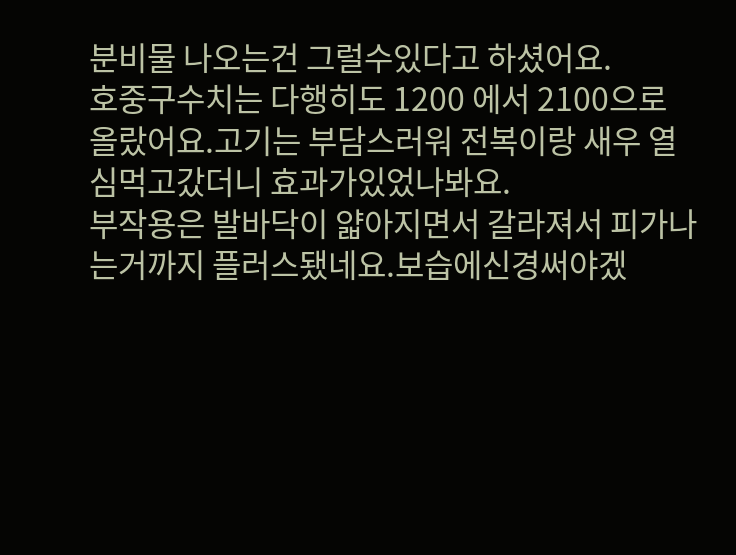분비물 나오는건 그럴수있다고 하셨어요.
호중구수치는 다행히도 1200 에서 2100으로 올랐어요.고기는 부담스러워 전복이랑 새우 열심먹고갔더니 효과가있었나봐요.
부작용은 발바닥이 얇아지면서 갈라져서 피가나는거까지 플러스됐네요.보습에신경써야겠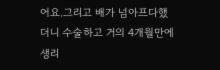어요.그리고 배가 넘아프다했더니 수술하고 거의 4개월만에 생리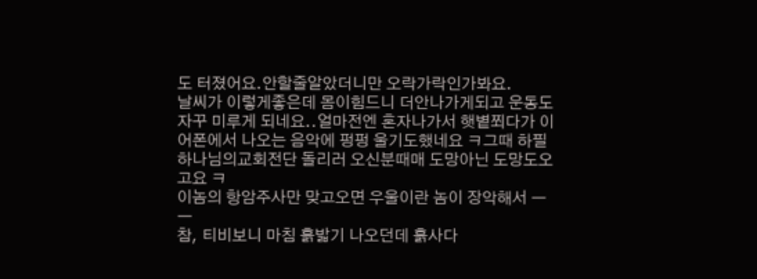도 터졌어요.안할줄알았더니만 오락가락인가봐요.
날씨가 이렇게좋은데 몸이힘드니 더안나가게되고 운동도 자꾸 미루게 되네요..얼마전엔 혼자나가서 햇볕쬐다가 이어폰에서 나오는 음악에 펑펑 울기도했네요 ㅋ그때 하필 하나님의교회전단 돌리러 오신분때매 도망아닌 도망도오고요 ㅋ
이놈의 항암주사만 맞고오면 우울이란 놈이 장악해서 ㅡㅡ
참, 티비보니 마침 흙밟기 나오던데 흙사다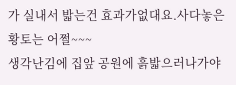가 실내서 밟는건 효과가없대요.사다놓은 황토는 어쩔~~~
생각난김에 집앞 공원에 흙밟으러나가야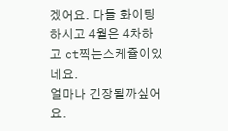겠어요. 다들 화이팅하시고 4월은 4차하고 ct찍는스케쥴이있네요.
얼마나 긴장될까싶어요.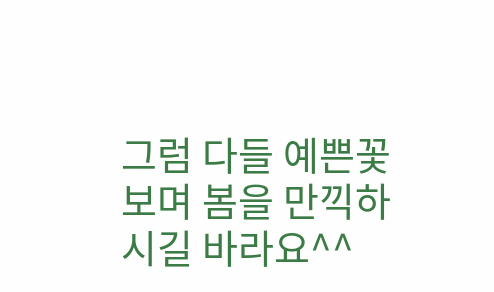그럼 다들 예쁜꽃보며 봄을 만끽하시길 바라요^^